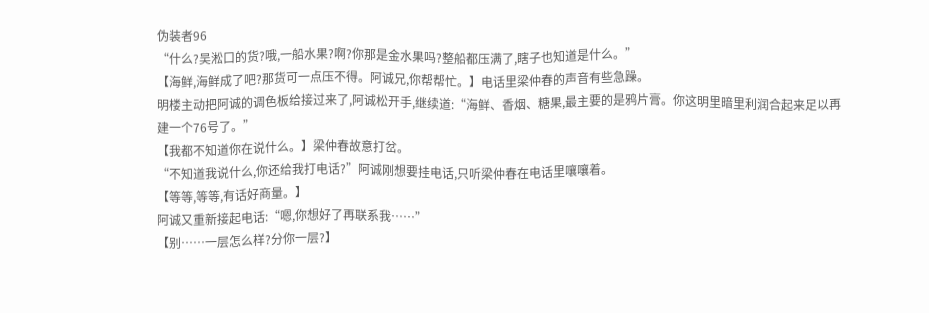伪装者96
“什么?吴淞口的货?哦,一船水果?啊?你那是金水果吗?整船都压满了,瞎子也知道是什么。”
【海鲜,海鲜成了吧?那货可一点压不得。阿诚兄,你帮帮忙。】电话里梁仲春的声音有些急躁。
明楼主动把阿诚的调色板给接过来了,阿诚松开手,继续道:“海鲜、香烟、糖果,最主要的是鸦片膏。你这明里暗里利润合起来足以再建一个76号了。”
【我都不知道你在说什么。】梁仲春故意打岔。
“不知道我说什么,你还给我打电话?”阿诚刚想要挂电话,只听梁仲春在电话里嚷嚷着。
【等等,等等,有话好商量。】
阿诚又重新接起电话:“嗯,你想好了再联系我……”
【别……一层怎么样?分你一层?】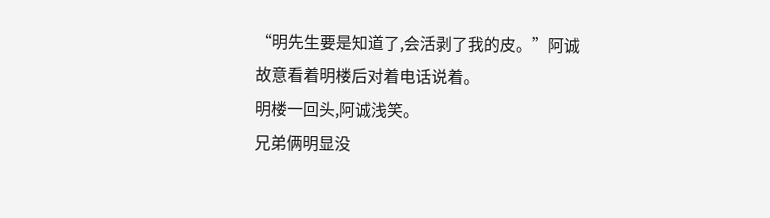“明先生要是知道了,会活剥了我的皮。”阿诚故意看着明楼后对着电话说着。
明楼一回头,阿诚浅笑。
兄弟俩明显没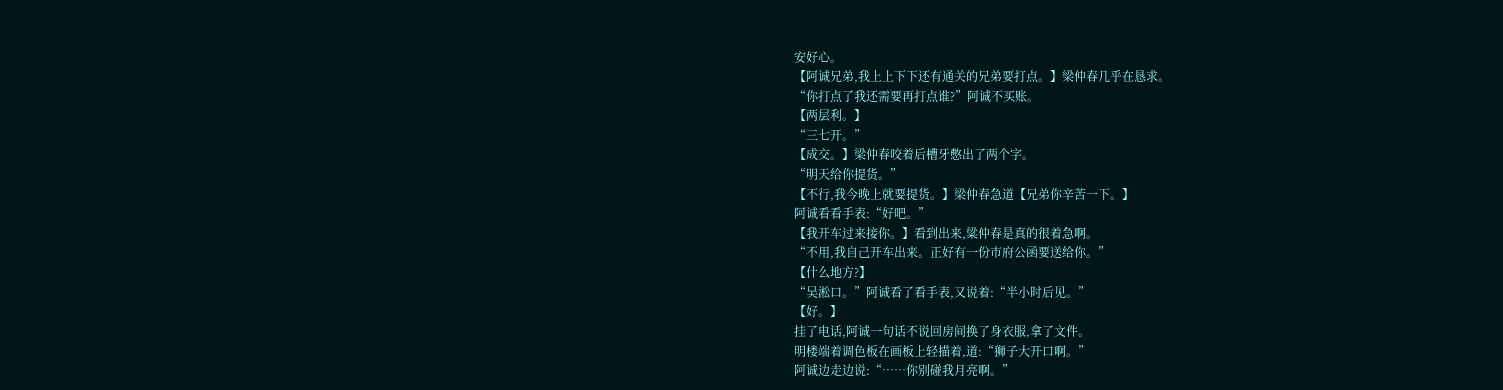安好心。
【阿诚兄弟,我上上下下还有通关的兄弟要打点。】梁仲春几乎在恳求。
“你打点了我还需要再打点谁?”阿诚不买账。
【两层利。】
“三七开。”
【成交。】梁仲春咬着后槽牙憋出了两个字。
“明天给你提货。”
【不行,我今晚上就要提货。】梁仲春急道【兄弟你辛苦一下。】
阿诚看看手表:“好吧。”
【我开车过来接你。】看到出来,粱仲春是真的很着急啊。
“不用,我自己开车出来。正好有一份市府公函要送给你。”
【什么地方?】
“吴淞口。”阿诚看了看手表,又说着:“半小时后见。”
【好。】
挂了电话,阿诚一句话不说回房间换了身衣服,拿了文件。
明楼端着调色板在画板上轻描着,道:“狮子大开口啊。”
阿诚边走边说:“……你别碰我月亮啊。”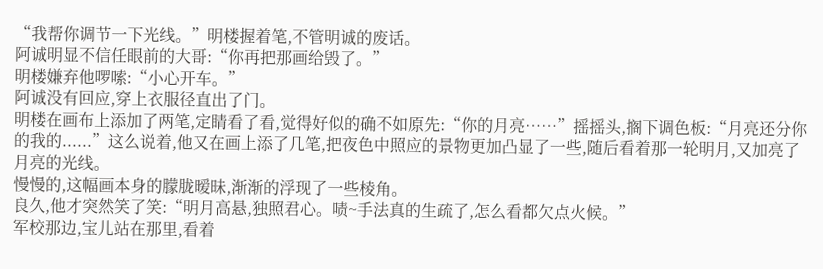“我帮你调节一下光线。”明楼握着笔,不管明诚的废话。
阿诚明显不信任眼前的大哥:“你再把那画给毁了。”
明楼嫌弃他啰嗦:“小心开车。”
阿诚没有回应,穿上衣服径直出了门。
明楼在画布上添加了两笔,定睛看了看,觉得好似的确不如原先:“你的月亮……”摇摇头,搁下调色板:“月亮还分你的我的......”这么说着,他又在画上添了几笔,把夜色中照应的景物更加凸显了一些,随后看着那一轮明月,又加亮了月亮的光线。
慢慢的,这幅画本身的朦胧暧昧,渐渐的浮现了一些棱角。
良久,他才突然笑了笑:“明月高悬,独照君心。啧~手法真的生疏了,怎么看都欠点火候。”
军校那边,宝儿站在那里,看着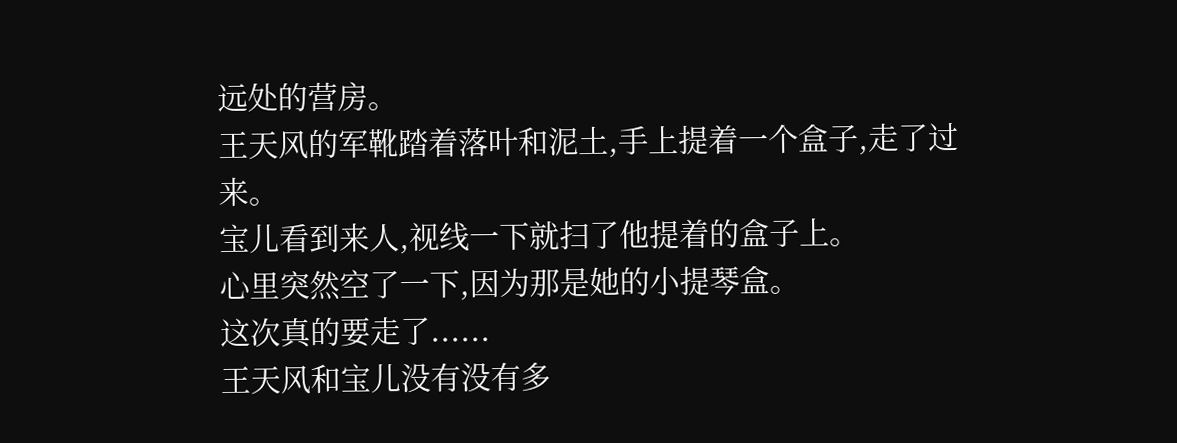远处的营房。
王天风的军靴踏着落叶和泥土,手上提着一个盒子,走了过来。
宝儿看到来人,视线一下就扫了他提着的盒子上。
心里突然空了一下,因为那是她的小提琴盒。
这次真的要走了......
王天风和宝儿没有没有多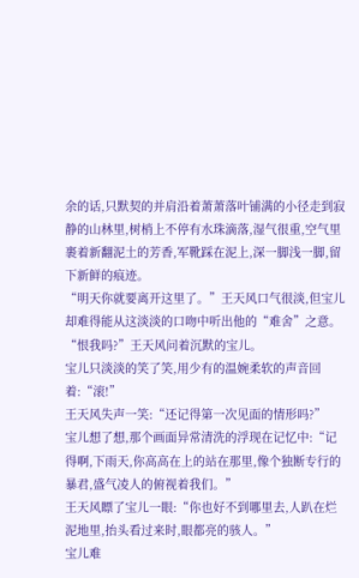余的话,只默契的并肩沿着萧萧落叶铺满的小径走到寂静的山林里,树梢上不停有水珠滴落,湿气很重,空气里裹着新翻泥土的芳香,军靴踩在泥上,深一脚浅一脚,留下新鲜的痕迹。
“明天你就要离开这里了。”王天风口气很淡,但宝儿却难得能从这淡淡的口吻中听出他的“难舍”之意。
“恨我吗?”王天风问着沉默的宝儿。
宝儿只淡淡的笑了笑,用少有的温婉柔软的声音回着:“滚!”
王天风失声一笑:“还记得第一次见面的情形吗?”
宝儿想了想,那个画面异常清洗的浮现在记忆中:“记得啊,下雨天,你高高在上的站在那里,像个独断专行的暴君,盛气凌人的俯视着我们。”
王天风瞟了宝儿一眼:“你也好不到哪里去,人趴在烂泥地里,抬头看过来时,眼都亮的骇人。”
宝儿难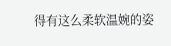得有这么柔软温婉的姿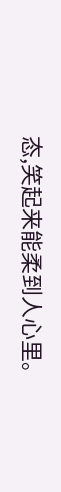态,笑起来能柔到人心里。